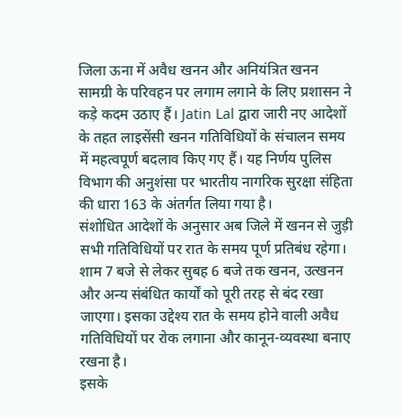जिला ऊना में अवैध खनन और अनियंत्रित खनन सामग्री के परिवहन पर लगाम लगाने के लिए प्रशासन ने कड़े कदम उठाए हैं। Jatin Lal द्वारा जारी नए आदेशों के तहत लाइसेंसी खनन गतिविधियों के संचालन समय में महत्वपूर्ण बदलाव किए गए हैं। यह निर्णय पुलिस विभाग की अनुशंसा पर भारतीय नागरिक सुरक्षा संहिता की धारा 163 के अंतर्गत लिया गया है।
संशोधित आदेशों के अनुसार अब जिले में खनन से जुड़ी सभी गतिविधियों पर रात के समय पूर्ण प्रतिबंध रहेगा। शाम 7 बजे से लेकर सुबह 6 बजे तक खनन, उत्खनन और अन्य संबंधित कार्यों को पूरी तरह से बंद रखा जाएगा। इसका उद्देश्य रात के समय होने वाली अवैध गतिविधियों पर रोक लगाना और कानून-व्यवस्था बनाए रखना है।
इसके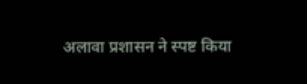अलावा प्रशासन ने स्पष्ट किया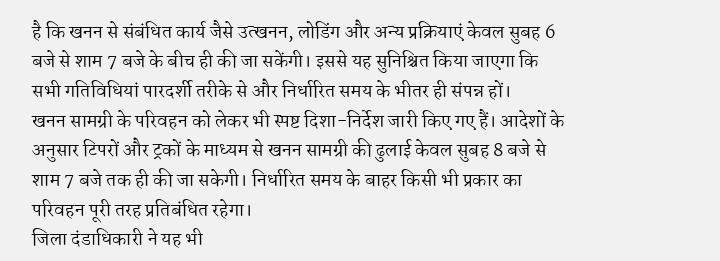है कि खनन से संबंधित कार्य जैसे उत्खनन, लोडिंग और अन्य प्रक्रियाएं केवल सुबह 6 बजे से शाम 7 बजे के बीच ही की जा सकेंगी। इससे यह सुनिश्चित किया जाएगा कि सभी गतिविधियां पारदर्शी तरीके से और निर्धारित समय के भीतर ही संपन्न हों।
खनन सामग्री के परिवहन को लेकर भी स्पष्ट दिशा-निर्देश जारी किए गए हैं। आदेशों के अनुसार टिपरों और ट्रकों के माध्यम से खनन सामग्री की ढुलाई केवल सुबह 8 बजे से शाम 7 बजे तक ही की जा सकेगी। निर्धारित समय के बाहर किसी भी प्रकार का परिवहन पूरी तरह प्रतिबंधित रहेगा।
जिला दंडाधिकारी ने यह भी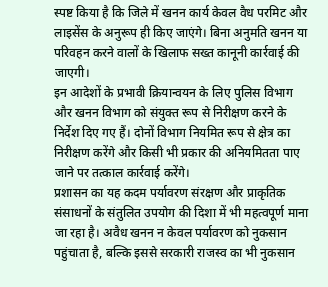स्पष्ट किया है कि जिले में खनन कार्य केवल वैध परमिट और लाइसेंस के अनुरूप ही किए जाएंगे। बिना अनुमति खनन या परिवहन करने वालों के खिलाफ सख्त कानूनी कार्रवाई की जाएगी।
इन आदेशों के प्रभावी क्रियान्वयन के लिए पुलिस विभाग और खनन विभाग को संयुक्त रूप से निरीक्षण करने के निर्देश दिए गए हैं। दोनों विभाग नियमित रूप से क्षेत्र का निरीक्षण करेंगे और किसी भी प्रकार की अनियमितता पाए जाने पर तत्काल कार्रवाई करेंगे।
प्रशासन का यह कदम पर्यावरण संरक्षण और प्राकृतिक संसाधनों के संतुलित उपयोग की दिशा में भी महत्वपूर्ण माना जा रहा है। अवैध खनन न केवल पर्यावरण को नुकसान पहुंचाता है, बल्कि इससे सरकारी राजस्व का भी नुकसान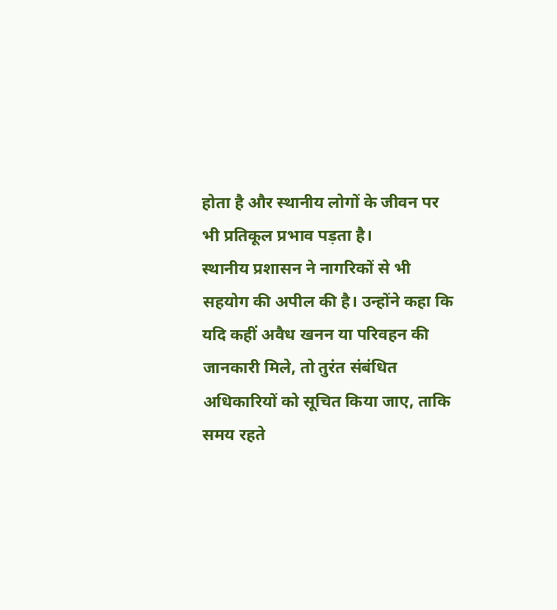होता है और स्थानीय लोगों के जीवन पर भी प्रतिकूल प्रभाव पड़ता है।
स्थानीय प्रशासन ने नागरिकों से भी सहयोग की अपील की है। उन्होंने कहा कि यदि कहीं अवैध खनन या परिवहन की जानकारी मिले, तो तुरंत संबंधित अधिकारियों को सूचित किया जाए, ताकि समय रहते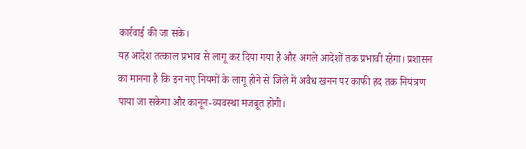कार्रवाई की जा सके।
यह आदेश तत्काल प्रभाव से लागू कर दिया गया है और अगले आदेशों तक प्रभावी रहेगा। प्रशासन का मानना है कि इन नए नियमों के लागू होने से जिले में अवैध खनन पर काफी हद तक नियंत्रण पाया जा सकेगा और कानून-व्यवस्था मजबूत होगी।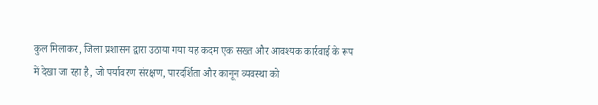कुल मिलाकर, जिला प्रशासन द्वारा उठाया गया यह कदम एक सख्त और आवश्यक कार्रवाई के रूप में देखा जा रहा है, जो पर्यावरण संरक्षण, पारदर्शिता और कानून व्यवस्था को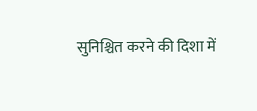सुनिश्चित करने की दिशा में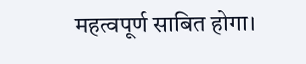महत्वपूर्ण साबित होगा।